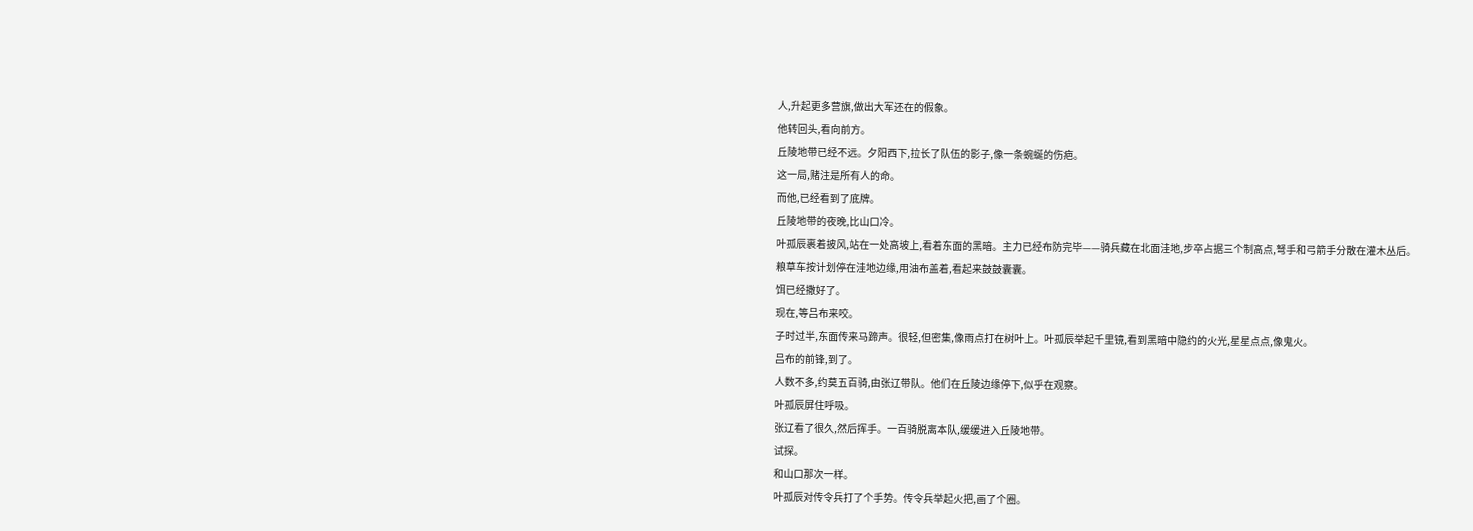人,升起更多营旗,做出大军还在的假象。
他转回头,看向前方。
丘陵地带已经不远。夕阳西下,拉长了队伍的影子,像一条蜿蜒的伤疤。
这一局,赌注是所有人的命。
而他,已经看到了底牌。
丘陵地带的夜晚,比山口冷。
叶孤辰裹着披风,站在一处高坡上,看着东面的黑暗。主力已经布防完毕——骑兵藏在北面洼地,步卒占据三个制高点,弩手和弓箭手分散在灌木丛后。
粮草车按计划停在洼地边缘,用油布盖着,看起来鼓鼓囊囊。
饵已经撒好了。
现在,等吕布来咬。
子时过半,东面传来马蹄声。很轻,但密集,像雨点打在树叶上。叶孤辰举起千里镜,看到黑暗中隐约的火光,星星点点,像鬼火。
吕布的前锋,到了。
人数不多,约莫五百骑,由张辽带队。他们在丘陵边缘停下,似乎在观察。
叶孤辰屏住呼吸。
张辽看了很久,然后挥手。一百骑脱离本队,缓缓进入丘陵地带。
试探。
和山口那次一样。
叶孤辰对传令兵打了个手势。传令兵举起火把,画了个圈。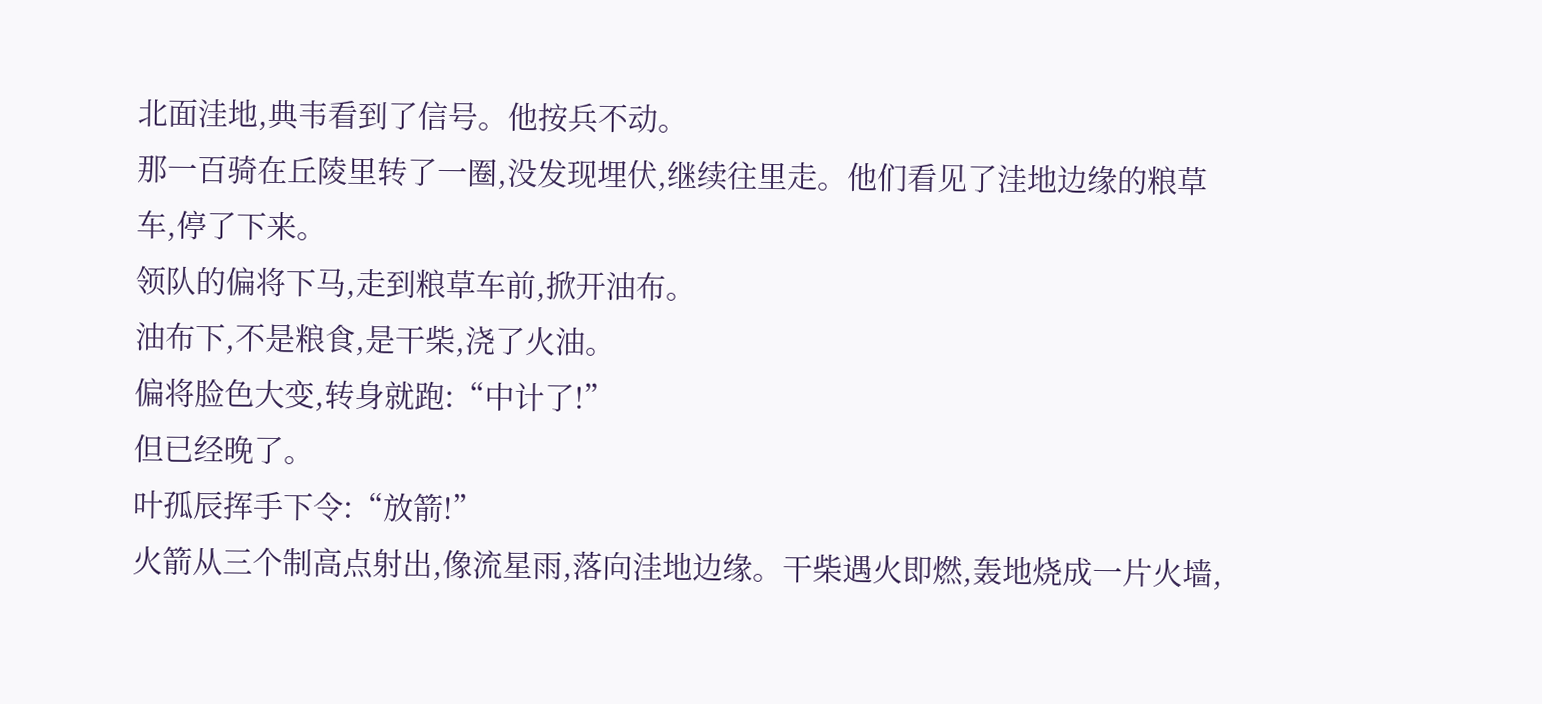北面洼地,典韦看到了信号。他按兵不动。
那一百骑在丘陵里转了一圈,没发现埋伏,继续往里走。他们看见了洼地边缘的粮草车,停了下来。
领队的偏将下马,走到粮草车前,掀开油布。
油布下,不是粮食,是干柴,浇了火油。
偏将脸色大变,转身就跑:“中计了!”
但已经晚了。
叶孤辰挥手下令:“放箭!”
火箭从三个制高点射出,像流星雨,落向洼地边缘。干柴遇火即燃,轰地烧成一片火墙,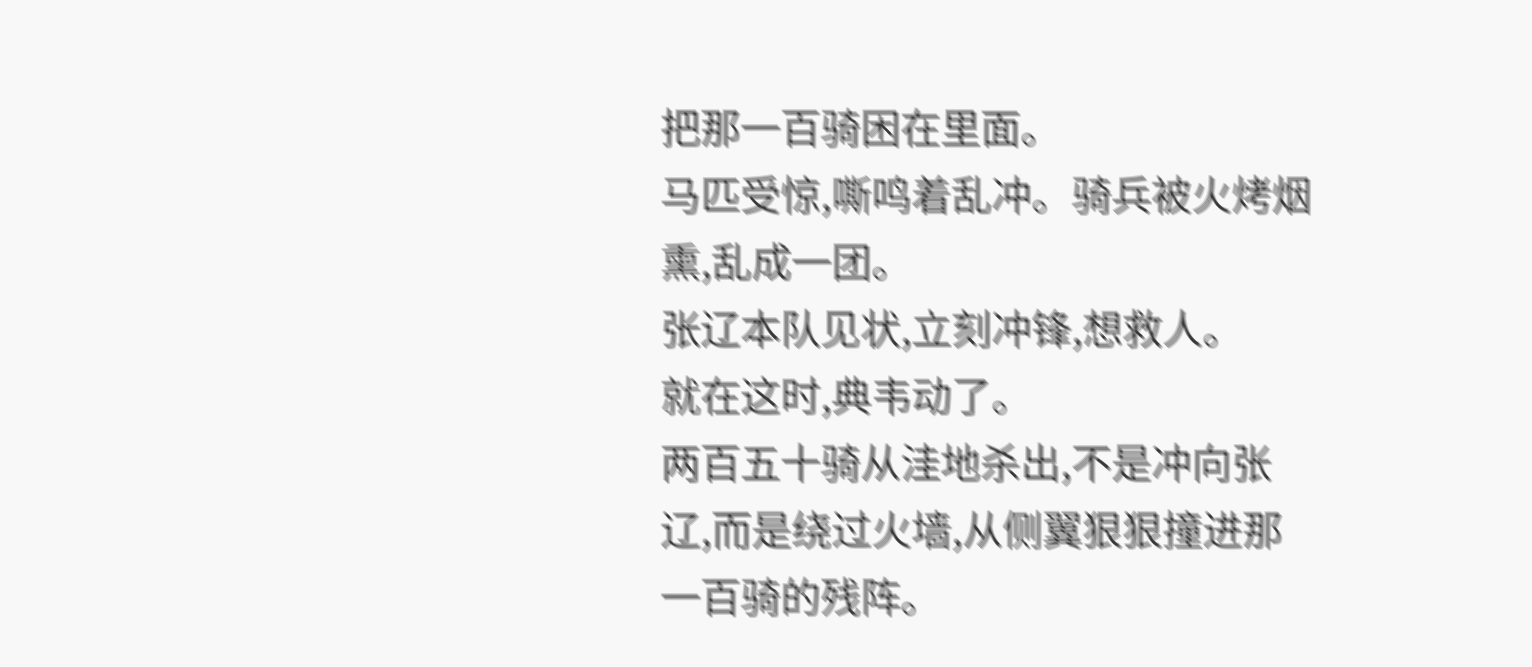把那一百骑困在里面。
马匹受惊,嘶鸣着乱冲。骑兵被火烤烟熏,乱成一团。
张辽本队见状,立刻冲锋,想救人。
就在这时,典韦动了。
两百五十骑从洼地杀出,不是冲向张辽,而是绕过火墙,从侧翼狠狠撞进那一百骑的残阵。